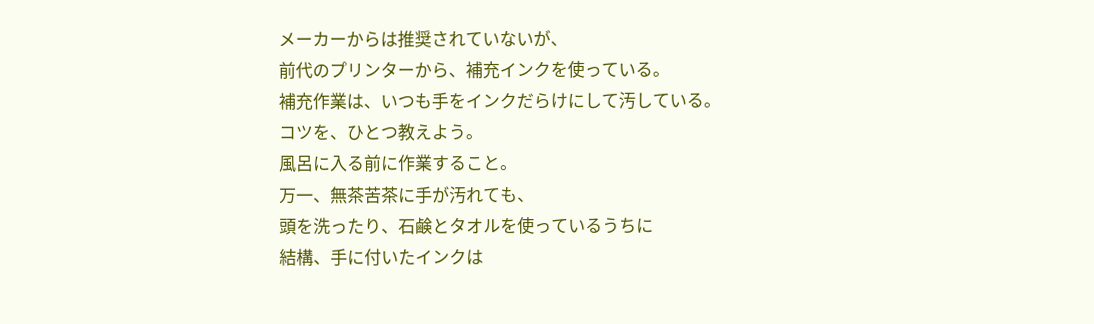メーカーからは推奨されていないが、
前代のプリンターから、補充インクを使っている。
補充作業は、いつも手をインクだらけにして汚している。
コツを、ひとつ教えよう。
風呂に入る前に作業すること。
万一、無茶苦茶に手が汚れても、
頭を洗ったり、石鹸とタオルを使っているうちに
結構、手に付いたインクは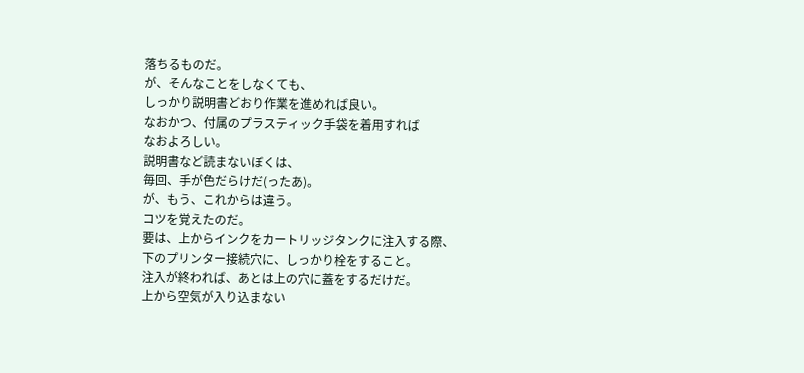落ちるものだ。
が、そんなことをしなくても、
しっかり説明書どおり作業を進めれば良い。
なおかつ、付属のプラスティック手袋を着用すれば
なおよろしい。
説明書など読まないぼくは、
毎回、手が色だらけだ(ったあ)。
が、もう、これからは違う。
コツを覚えたのだ。
要は、上からインクをカートリッジタンクに注入する際、
下のプリンター接続穴に、しっかり栓をすること。
注入が終われば、あとは上の穴に蓋をするだけだ。
上から空気が入り込まない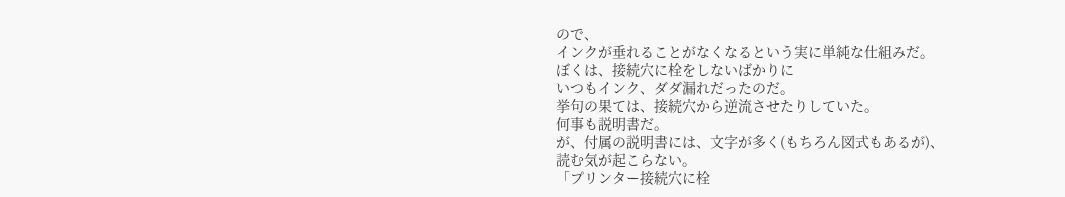ので、
インクが垂れることがなくなるという実に単純な仕組みだ。
ぼくは、接続穴に栓をしないばかりに
いつもインク、ダダ漏れだったのだ。
挙句の果ては、接続穴から逆流させたりしていた。
何事も説明書だ。
が、付属の説明書には、文字が多く(もちろん図式もあるが)、
読む気が起こらない。
「プリンター接続穴に栓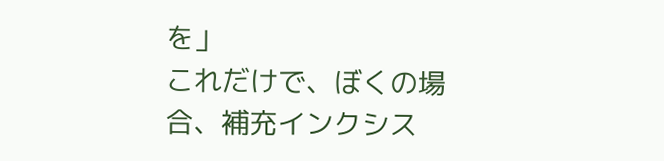を」
これだけで、ぼくの場合、補充インクシス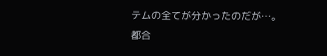テムの全てが分かったのだが…。
都合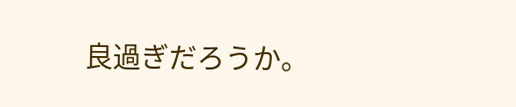良過ぎだろうか。